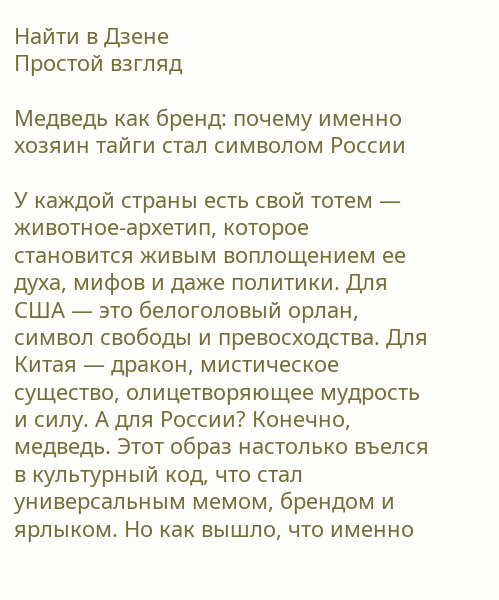Найти в Дзене
Простой взгляд

Медведь как бренд: почему именно хозяин тайги стал символом России

У каждой страны есть свой тотем — животное-архетип, которое становится живым воплощением ее духа, мифов и даже политики. Для США — это белоголовый орлан, символ свободы и превосходства. Для Китая — дракон, мистическое существо, олицетворяющее мудрость и силу. А для России? Конечно, медведь. Этот образ настолько въелся в культурный код, что стал универсальным мемом, брендом и ярлыком. Но как вышло, что именно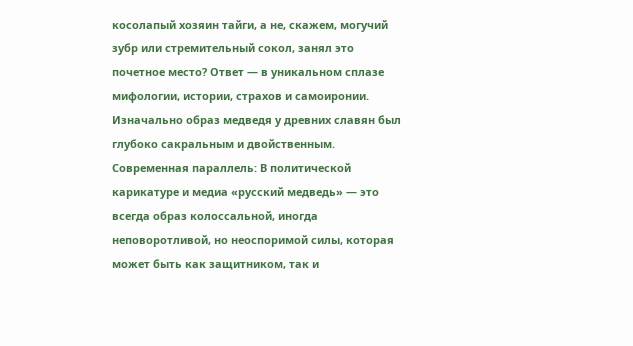косолапый хозяин тайги, а не, скажем, могучий зубр или стремительный сокол, занял это почетное место? Ответ — в уникальном сплазе мифологии, истории, страхов и самоиронии. Изначально образ медведя у древних славян был глубоко сакральным и двойственным. Современная параллель: В политической карикатуре и медиа «русский медведь» — это всегда образ колоссальной, иногда неповоротливой, но неоспоримой силы, которая может быть как защитником, так и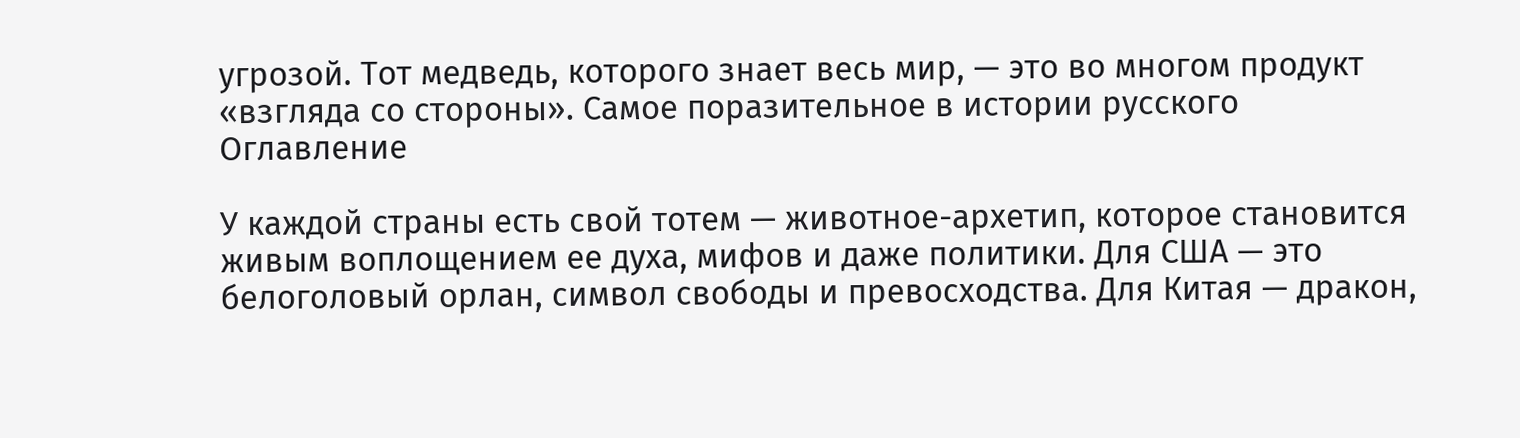угрозой. Тот медведь, которого знает весь мир, — это во многом продукт «взгляда со стороны». Самое поразительное в истории русского
Оглавление

У каждой страны есть свой тотем — животное-архетип, которое становится живым воплощением ее духа, мифов и даже политики. Для США — это белоголовый орлан, символ свободы и превосходства. Для Китая — дракон,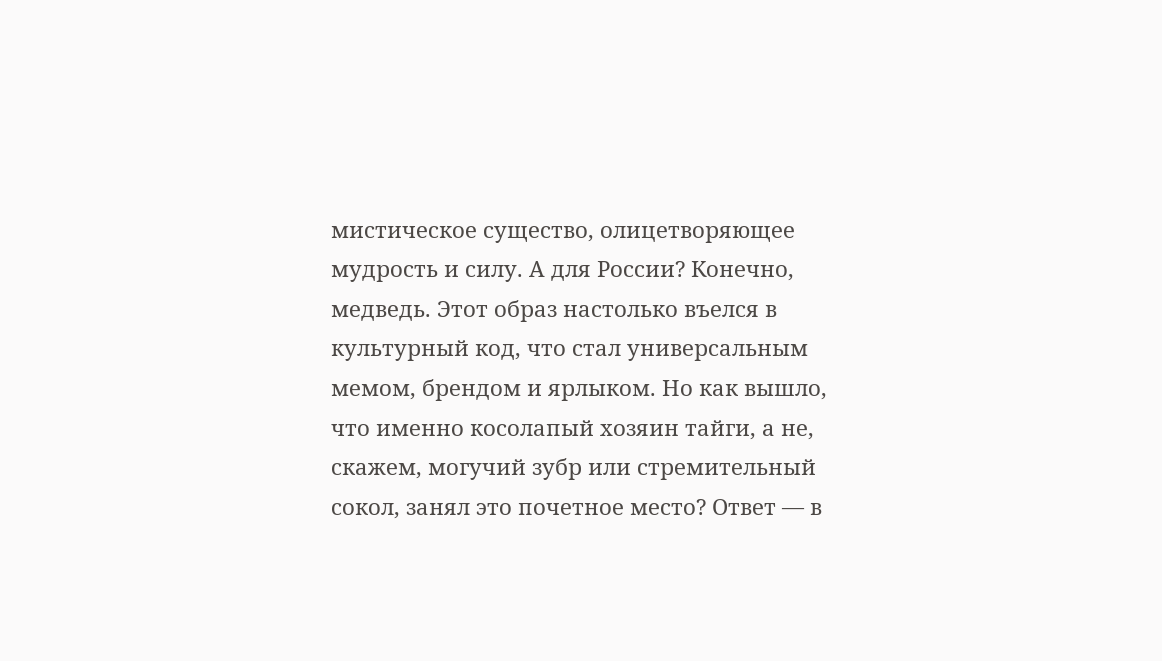мистическое существо, олицетворяющее мудрость и силу. А для России? Конечно, медведь. Этот образ настолько въелся в культурный код, что стал универсальным мемом, брендом и ярлыком. Но как вышло, что именно косолапый хозяин тайги, а не, скажем, могучий зубр или стремительный сокол, занял это почетное место? Ответ — в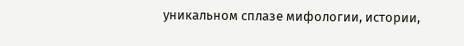уникальном сплазе мифологии, истории,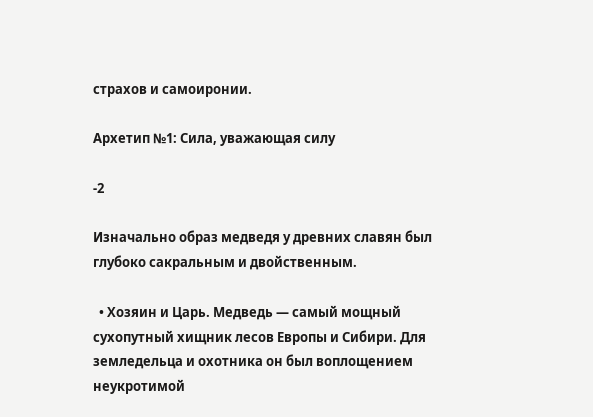страхов и самоиронии.

Архетип №1: Сила, уважающая силу

-2

Изначально образ медведя у древних славян был глубоко сакральным и двойственным.

  • Хозяин и Царь. Медведь — самый мощный сухопутный хищник лесов Европы и Сибири. Для земледельца и охотника он был воплощением неукротимой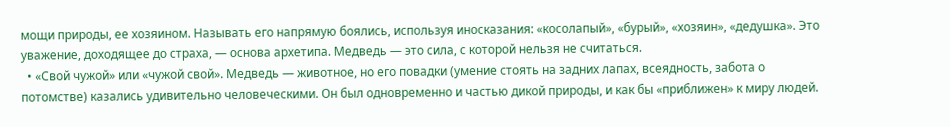мощи природы, ее хозяином. Называть его напрямую боялись, используя иносказания: «косолапый», «бурый», «хозяин», «дедушка». Это уважение, доходящее до страха, — основа архетипа. Медведь — это сила, с которой нельзя не считаться.
  • «Свой чужой» или «чужой свой». Медведь — животное, но его повадки (умение стоять на задних лапах, всеядность, забота о потомстве) казались удивительно человеческими. Он был одновременно и частью дикой природы, и как бы «приближен» к миру людей.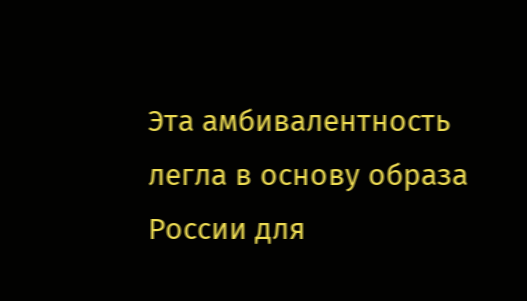Эта амбивалентность легла в основу образа России для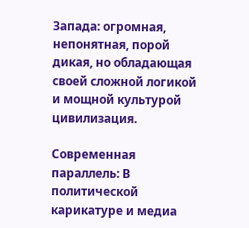Запада: огромная, непонятная, порой дикая, но обладающая своей сложной логикой и мощной культурой цивилизация.

Современная параллель: В политической карикатуре и медиа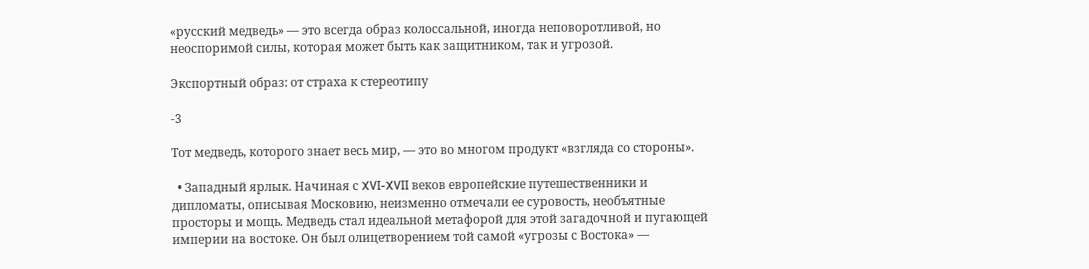«русский медведь» — это всегда образ колоссальной, иногда неповоротливой, но неоспоримой силы, которая может быть как защитником, так и угрозой.

Экспортный образ: от страха к стереотипу

-3

Тот медведь, которого знает весь мир, — это во многом продукт «взгляда со стороны».

  • Западный ярлык. Начиная с XVI-XVII веков европейские путешественники и дипломаты, описывая Московию, неизменно отмечали ее суровость, необъятные просторы и мощь. Медведь стал идеальной метафорой для этой загадочной и пугающей империи на востоке. Он был олицетворением той самой «угрозы с Востока» —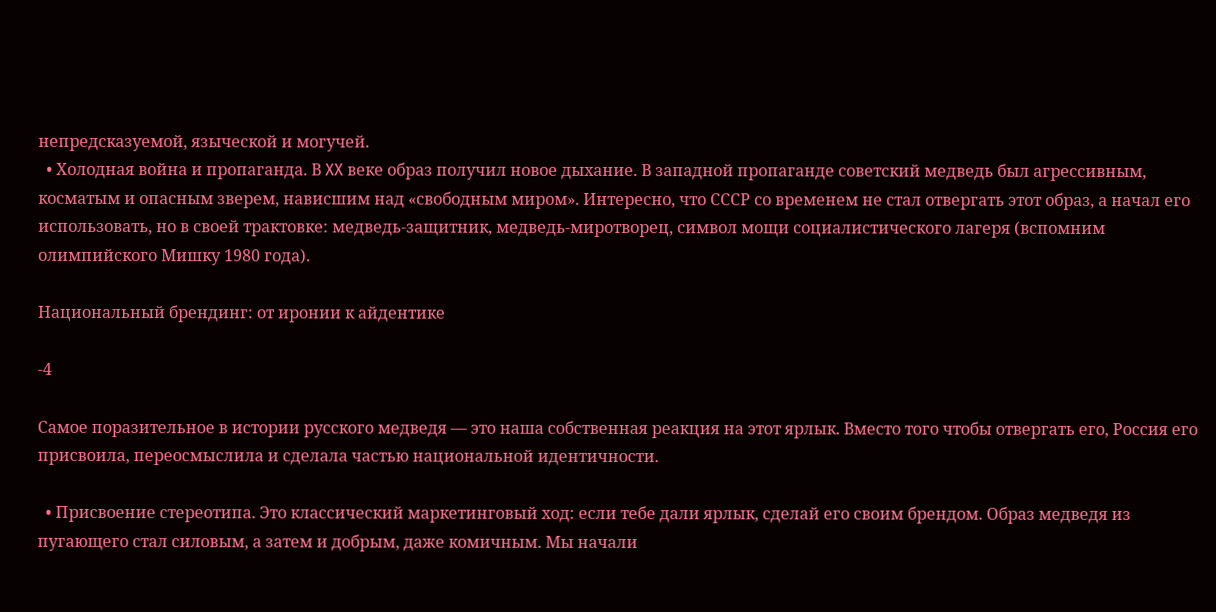непредсказуемой, языческой и могучей.
  • Холодная война и пропаганда. В XX веке образ получил новое дыхание. В западной пропаганде советский медведь был агрессивным, косматым и опасным зверем, нависшим над «свободным миром». Интересно, что СССР со временем не стал отвергать этот образ, а начал его использовать, но в своей трактовке: медведь-защитник, медведь-миротворец, символ мощи социалистического лагеря (вспомним олимпийского Мишку 1980 года).

Национальный брендинг: от иронии к айдентике

-4

Самое поразительное в истории русского медведя — это наша собственная реакция на этот ярлык. Вместо того чтобы отвергать его, Россия его присвоила, переосмыслила и сделала частью национальной идентичности.

  • Присвоение стереотипа. Это классический маркетинговый ход: если тебе дали ярлык, сделай его своим брендом. Образ медведя из пугающего стал силовым, а затем и добрым, даже комичным. Мы начали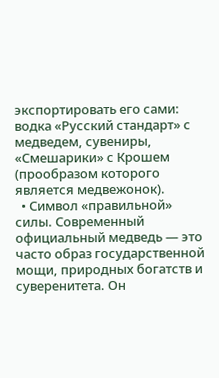экспортировать его сами: водка «Русский стандарт» с медведем, сувениры, «Смешарики» с Крошем (прообразом которого является медвежонок).
  • Символ «правильной» силы. Современный официальный медведь — это часто образ государственной мощи, природных богатств и суверенитета. Он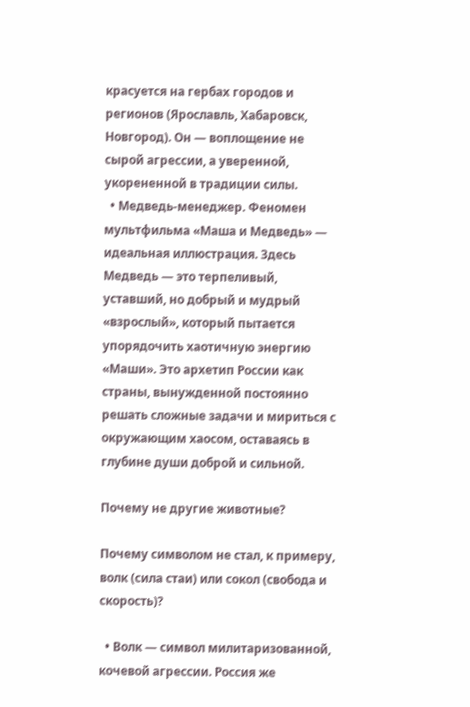красуется на гербах городов и регионов (Ярославль, Хабаровск, Новгород). Он — воплощение не сырой агрессии, а уверенной, укорененной в традиции силы.
  • Медведь-менеджер. Феномен мультфильма «Маша и Медведь» — идеальная иллюстрация. Здесь Медведь — это терпеливый, уставший, но добрый и мудрый «взрослый», который пытается упорядочить хаотичную энергию «Маши». Это архетип России как страны, вынужденной постоянно решать сложные задачи и мириться с окружающим хаосом, оставаясь в глубине души доброй и сильной.

Почему не другие животные?

Почему символом не стал, к примеру, волк (сила стаи) или сокол (свобода и скорость)?

  • Волк — символ милитаризованной, кочевой агрессии. Россия же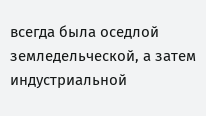всегда была оседлой земледельческой, а затем индустриальной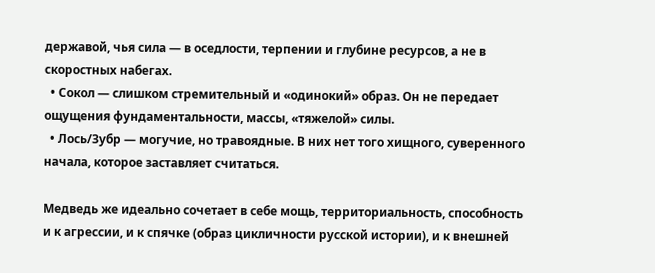державой, чья сила — в оседлости, терпении и глубине ресурсов, а не в скоростных набегах.
  • Сокол — слишком стремительный и «одинокий» образ. Он не передает ощущения фундаментальности, массы, «тяжелой» силы.
  • Лось/Зубр — могучие, но травоядные. В них нет того хищного, суверенного начала, которое заставляет считаться.

Медведь же идеально сочетает в себе мощь, территориальность, способность и к агрессии, и к спячке (образ цикличности русской истории), и к внешней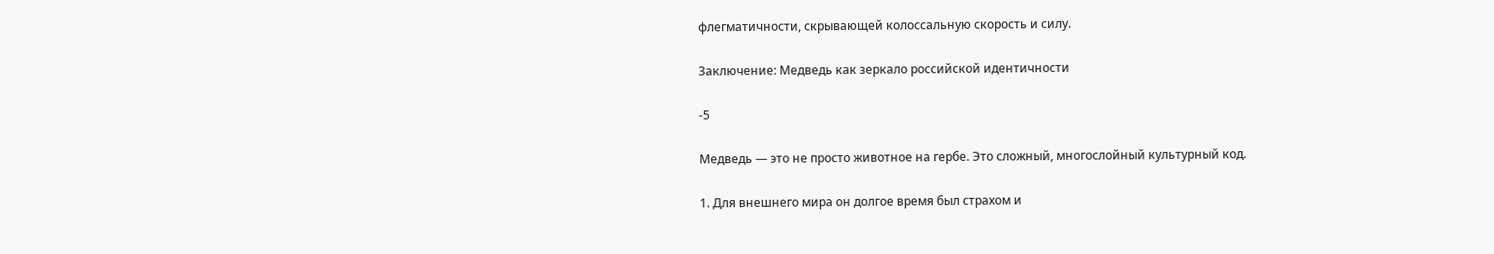флегматичности, скрывающей колоссальную скорость и силу.

Заключение: Медведь как зеркало российской идентичности

-5

Медведь — это не просто животное на гербе. Это сложный, многослойный культурный код.

1. Для внешнего мира он долгое время был страхом и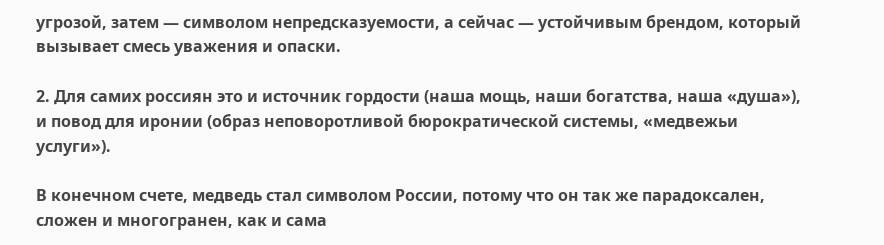угрозой, затем — символом непредсказуемости, а сейчас — устойчивым брендом, который вызывает смесь уважения и опаски.

2. Для самих россиян это и источник гордости (наша мощь, наши богатства, наша «душа»), и повод для иронии (образ неповоротливой бюрократической системы, «медвежьи услуги»).

В конечном счете, медведь стал символом России, потому что он так же парадоксален, сложен и многогранен, как и сама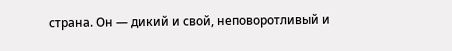страна. Он — дикий и свой, неповоротливый и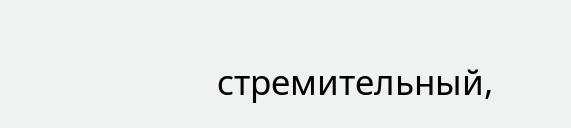стремительный,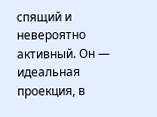спящий и невероятно активный. Он — идеальная проекция, в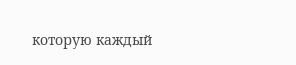которую каждый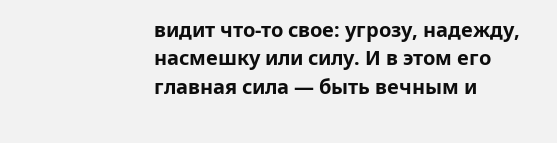видит что-то свое: угрозу, надежду, насмешку или силу. И в этом его главная сила — быть вечным и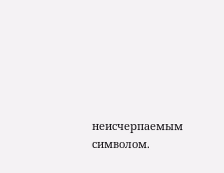неисчерпаемым символом.